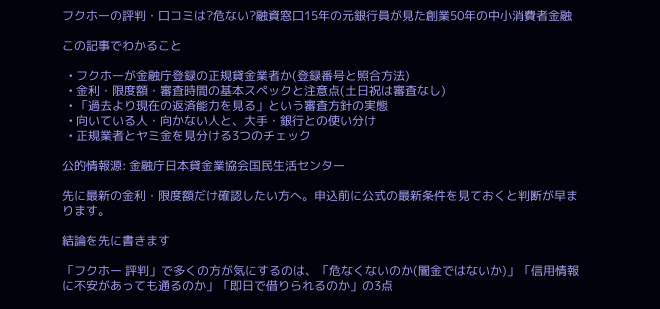フクホーの評判・口コミは?危ない?融資窓口15年の元銀行員が見た創業50年の中小消費者金融

この記事でわかること

  • フクホーが金融庁登録の正規貸金業者か(登録番号と照合方法)
  • 金利・限度額・審査時間の基本スペックと注意点(土日祝は審査なし)
  • 「過去より現在の返済能力を見る」という審査方針の実態
  • 向いている人・向かない人と、大手・銀行との使い分け
  • 正規業者とヤミ金を見分ける3つのチェック

公的情報源: 金融庁日本貸金業協会国民生活センター

先に最新の金利・限度額だけ確認したい方へ。申込前に公式の最新条件を見ておくと判断が早まります。

結論を先に書きます

「フクホー 評判」で多くの方が気にするのは、「危なくないのか(闇金ではないか)」「信用情報に不安があっても通るのか」「即日で借りられるのか」の3点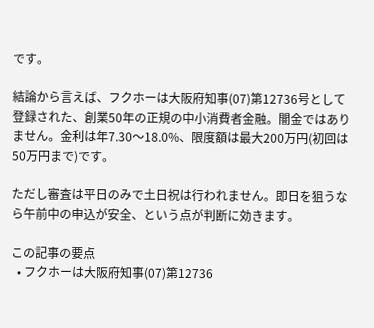です。

結論から言えば、フクホーは大阪府知事(07)第12736号として登録された、創業50年の正規の中小消費者金融。闇金ではありません。金利は年7.30〜18.0%、限度額は最大200万円(初回は50万円まで)です。

ただし審査は平日のみで土日祝は行われません。即日を狙うなら午前中の申込が安全、という点が判断に効きます。

この記事の要点
  • フクホーは大阪府知事(07)第12736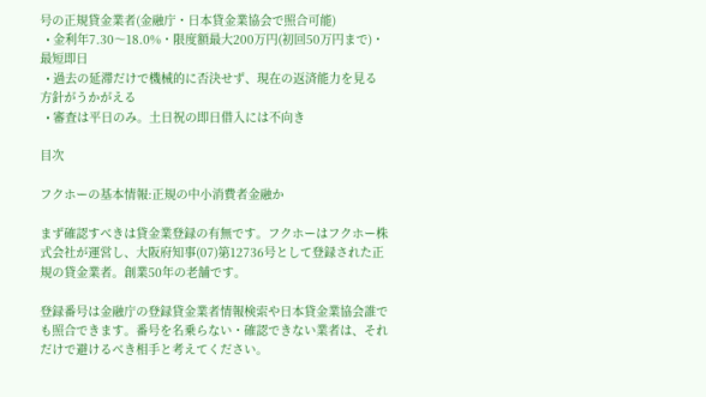号の正規貸金業者(金融庁・日本貸金業協会で照合可能)
  • 金利年7.30〜18.0%・限度額最大200万円(初回50万円まで)・最短即日
  • 過去の延滞だけで機械的に否決せず、現在の返済能力を見る方針がうかがえる
  • 審査は平日のみ。土日祝の即日借入には不向き

目次

フクホーの基本情報:正規の中小消費者金融か

まず確認すべきは貸金業登録の有無です。フクホーはフクホー株式会社が運営し、大阪府知事(07)第12736号として登録された正規の貸金業者。創業50年の老舗です。

登録番号は金融庁の登録貸金業者情報検索や日本貸金業協会誰でも照合できます。番号を名乗らない・確認できない業者は、それだけで避けるべき相手と考えてください。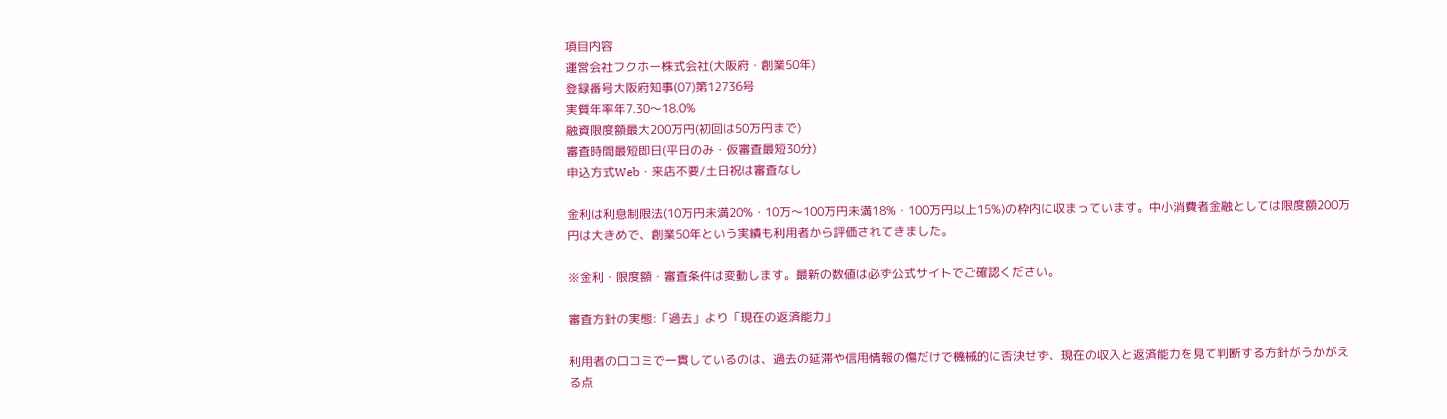項目内容
運営会社フクホー株式会社(大阪府・創業50年)
登録番号大阪府知事(07)第12736号
実質年率年7.30〜18.0%
融資限度額最大200万円(初回は50万円まで)
審査時間最短即日(平日のみ・仮審査最短30分)
申込方式Web・来店不要/土日祝は審査なし

金利は利息制限法(10万円未満20%・10万〜100万円未満18%・100万円以上15%)の枠内に収まっています。中小消費者金融としては限度額200万円は大きめで、創業50年という実績も利用者から評価されてきました。

※金利・限度額・審査条件は変動します。最新の数値は必ず公式サイトでご確認ください。

審査方針の実態:「過去」より「現在の返済能力」

利用者の口コミで一貫しているのは、過去の延滞や信用情報の傷だけで機械的に否決せず、現在の収入と返済能力を見て判断する方針がうかがえる点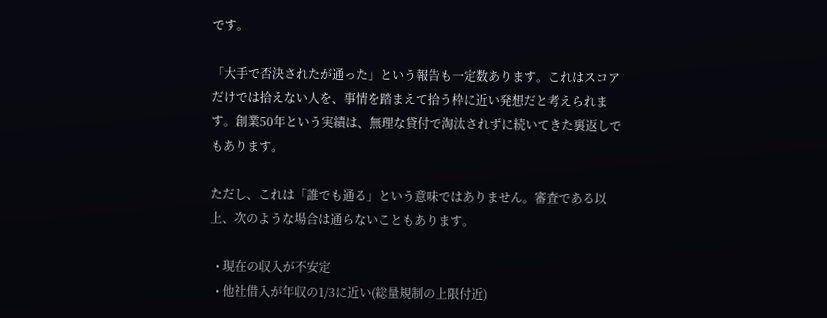です。

「大手で否決されたが通った」という報告も一定数あります。これはスコアだけでは拾えない人を、事情を踏まえて拾う枠に近い発想だと考えられます。創業50年という実績は、無理な貸付で淘汰されずに続いてきた裏返しでもあります。

ただし、これは「誰でも通る」という意味ではありません。審査である以上、次のような場合は通らないこともあります。

  • 現在の収入が不安定
  • 他社借入が年収の1/3に近い(総量規制の上限付近)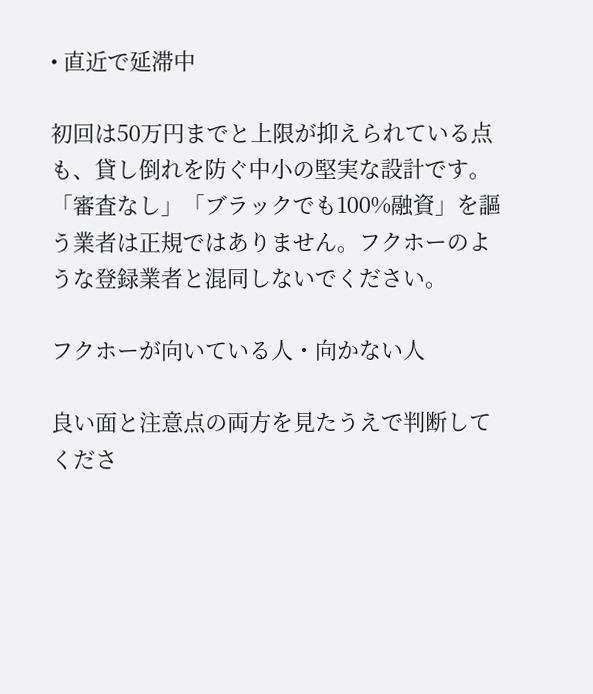• 直近で延滞中

初回は50万円までと上限が抑えられている点も、貸し倒れを防ぐ中小の堅実な設計です。「審査なし」「ブラックでも100%融資」を謳う業者は正規ではありません。フクホーのような登録業者と混同しないでください。

フクホーが向いている人・向かない人

良い面と注意点の両方を見たうえで判断してくださ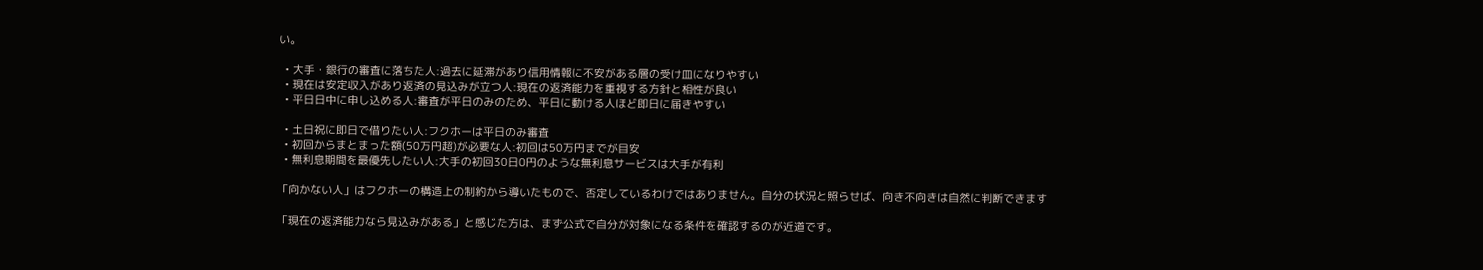い。

  • 大手・銀行の審査に落ちた人:過去に延滞があり信用情報に不安がある層の受け皿になりやすい
  • 現在は安定収入があり返済の見込みが立つ人:現在の返済能力を重視する方針と相性が良い
  • 平日日中に申し込める人:審査が平日のみのため、平日に動ける人ほど即日に届きやすい

  • 土日祝に即日で借りたい人:フクホーは平日のみ審査
  • 初回からまとまった額(50万円超)が必要な人:初回は50万円までが目安
  • 無利息期間を最優先したい人:大手の初回30日0円のような無利息サービスは大手が有利

「向かない人」はフクホーの構造上の制約から導いたもので、否定しているわけではありません。自分の状況と照らせば、向き不向きは自然に判断できます

「現在の返済能力なら見込みがある」と感じた方は、まず公式で自分が対象になる条件を確認するのが近道です。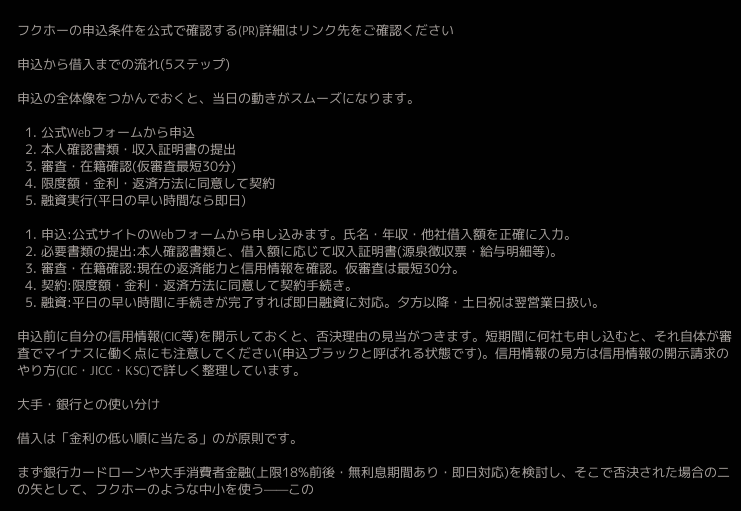フクホーの申込条件を公式で確認する(PR)詳細はリンク先をご確認ください

申込から借入までの流れ(5ステップ)

申込の全体像をつかんでおくと、当日の動きがスムーズになります。

  1. 公式Webフォームから申込
  2. 本人確認書類・収入証明書の提出
  3. 審査・在籍確認(仮審査最短30分)
  4. 限度額・金利・返済方法に同意して契約
  5. 融資実行(平日の早い時間なら即日)

  1. 申込:公式サイトのWebフォームから申し込みます。氏名・年収・他社借入額を正確に入力。
  2. 必要書類の提出:本人確認書類と、借入額に応じて収入証明書(源泉徴収票・給与明細等)。
  3. 審査・在籍確認:現在の返済能力と信用情報を確認。仮審査は最短30分。
  4. 契約:限度額・金利・返済方法に同意して契約手続き。
  5. 融資:平日の早い時間に手続きが完了すれば即日融資に対応。夕方以降・土日祝は翌営業日扱い。

申込前に自分の信用情報(CIC等)を開示しておくと、否決理由の見当がつきます。短期間に何社も申し込むと、それ自体が審査でマイナスに働く点にも注意してください(申込ブラックと呼ばれる状態です)。信用情報の見方は信用情報の開示請求のやり方(CIC・JICC・KSC)で詳しく整理しています。

大手・銀行との使い分け

借入は「金利の低い順に当たる」のが原則です。

まず銀行カードローンや大手消費者金融(上限18%前後・無利息期間あり・即日対応)を検討し、そこで否決された場合の二の矢として、フクホーのような中小を使う——この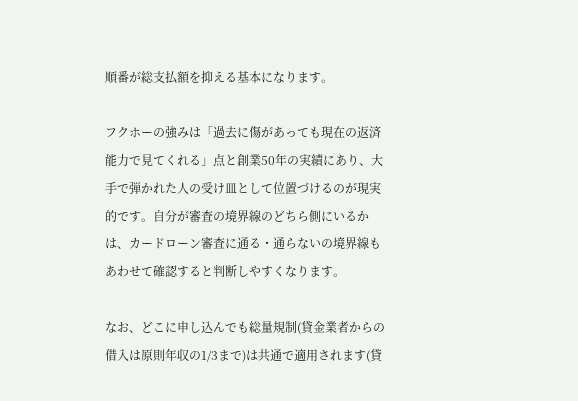順番が総支払額を抑える基本になります。

フクホーの強みは「過去に傷があっても現在の返済能力で見てくれる」点と創業50年の実績にあり、大手で弾かれた人の受け皿として位置づけるのが現実的です。自分が審査の境界線のどちら側にいるかは、カードローン審査に通る・通らないの境界線もあわせて確認すると判断しやすくなります。

なお、どこに申し込んでも総量規制(貸金業者からの借入は原則年収の1/3まで)は共通で適用されます(貸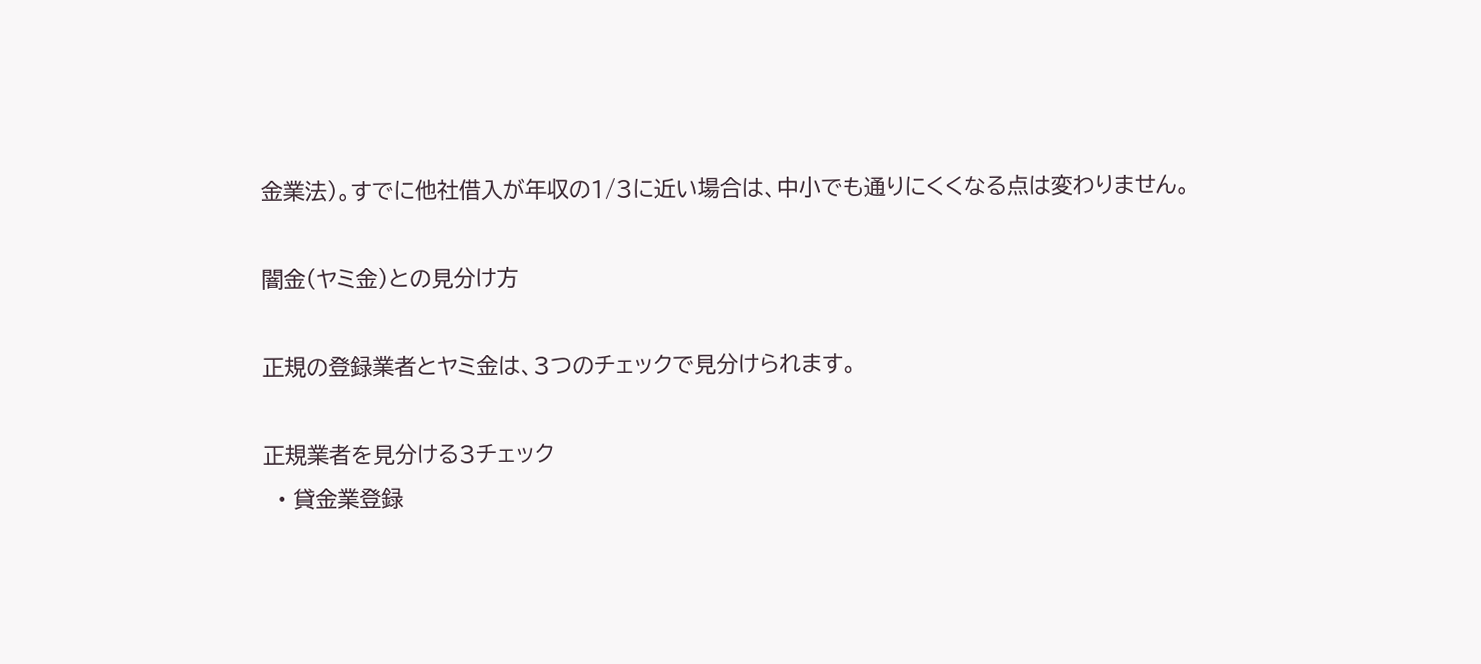金業法)。すでに他社借入が年収の1/3に近い場合は、中小でも通りにくくなる点は変わりません。

闇金(ヤミ金)との見分け方

正規の登録業者とヤミ金は、3つのチェックで見分けられます。

正規業者を見分ける3チェック
  • 貸金業登録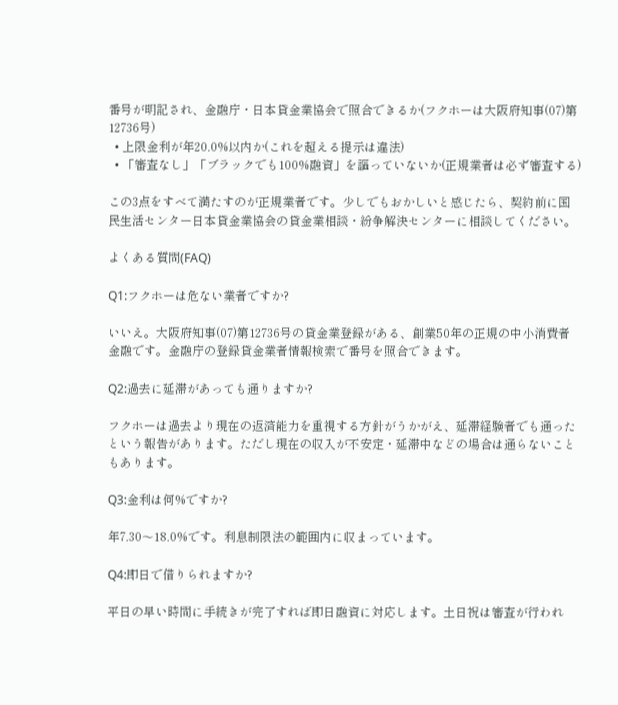番号が明記され、金融庁・日本貸金業協会で照合できるか(フクホーは大阪府知事(07)第12736号)
  • 上限金利が年20.0%以内か(これを超える提示は違法)
  • 「審査なし」「ブラックでも100%融資」を謳っていないか(正規業者は必ず審査する)

この3点をすべて満たすのが正規業者です。少しでもおかしいと感じたら、契約前に国民生活センター日本貸金業協会の貸金業相談・紛争解決センターに相談してください。

よくある質問(FAQ)

Q1:フクホーは危ない業者ですか?

いいえ。大阪府知事(07)第12736号の貸金業登録がある、創業50年の正規の中小消費者金融です。金融庁の登録貸金業者情報検索で番号を照合できます。

Q2:過去に延滞があっても通りますか?

フクホーは過去より現在の返済能力を重視する方針がうかがえ、延滞経験者でも通ったという報告があります。ただし現在の収入が不安定・延滞中などの場合は通らないこともあります。

Q3:金利は何%ですか?

年7.30〜18.0%です。利息制限法の範囲内に収まっています。

Q4:即日で借りられますか?

平日の早い時間に手続きが完了すれば即日融資に対応します。土日祝は審査が行われ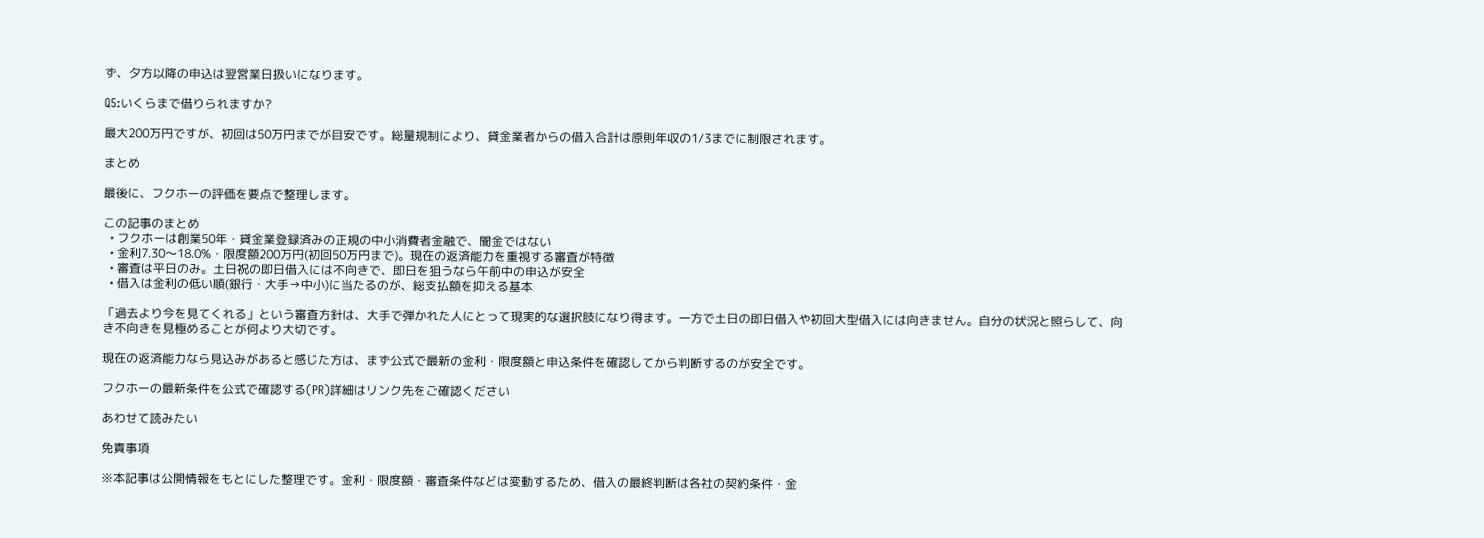ず、夕方以降の申込は翌営業日扱いになります。

Q5:いくらまで借りられますか?

最大200万円ですが、初回は50万円までが目安です。総量規制により、貸金業者からの借入合計は原則年収の1/3までに制限されます。

まとめ

最後に、フクホーの評価を要点で整理します。

この記事のまとめ
  • フクホーは創業50年・貸金業登録済みの正規の中小消費者金融で、闇金ではない
  • 金利7.30〜18.0%・限度額200万円(初回50万円まで)。現在の返済能力を重視する審査が特徴
  • 審査は平日のみ。土日祝の即日借入には不向きで、即日を狙うなら午前中の申込が安全
  • 借入は金利の低い順(銀行・大手→中小)に当たるのが、総支払額を抑える基本

「過去より今を見てくれる」という審査方針は、大手で弾かれた人にとって現実的な選択肢になり得ます。一方で土日の即日借入や初回大型借入には向きません。自分の状況と照らして、向き不向きを見極めることが何より大切です。

現在の返済能力なら見込みがあると感じた方は、まず公式で最新の金利・限度額と申込条件を確認してから判断するのが安全です。

フクホーの最新条件を公式で確認する(PR)詳細はリンク先をご確認ください

あわせて読みたい

免責事項

※本記事は公開情報をもとにした整理です。金利・限度額・審査条件などは変動するため、借入の最終判断は各社の契約条件・金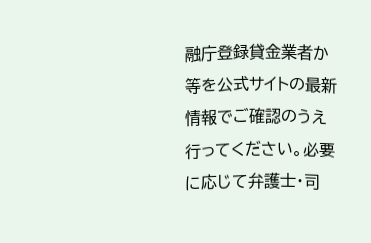融庁登録貸金業者か等を公式サイトの最新情報でご確認のうえ行ってください。必要に応じて弁護士・司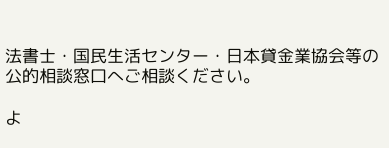法書士・国民生活センター・日本貸金業協会等の公的相談窓口へご相談ください。

よ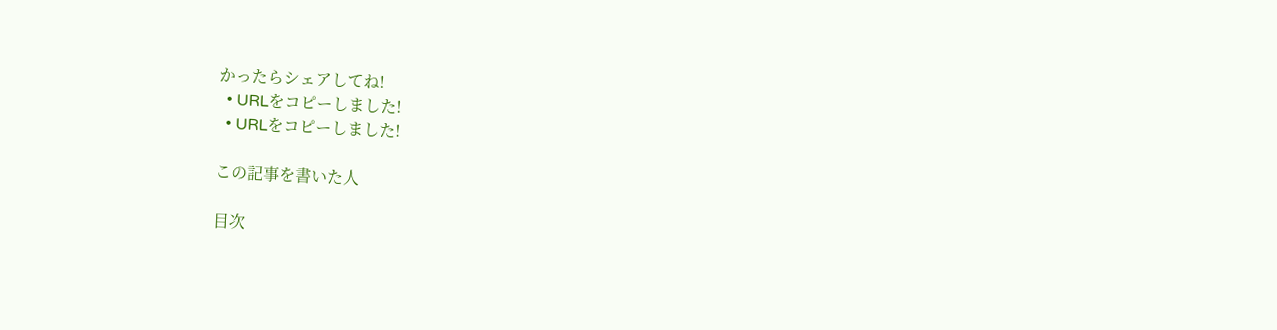かったらシェアしてね!
  • URLをコピーしました!
  • URLをコピーしました!

この記事を書いた人

目次